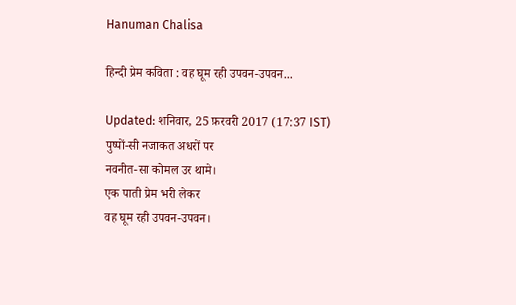Hanuman Chalisa

हिन्दी प्रेम कविता : वह घूम रही उपवन-उपवन...

Updated: शनिवार, 25 फ़रवरी 2017 (17:37 IST)
पुष्पों-सी नजाकत अधरों पर
नवनीत-सा कोमल उर थामे।
एक पाती प्रेम भरी लेकर
वह घूम रही उपवन-उपवन।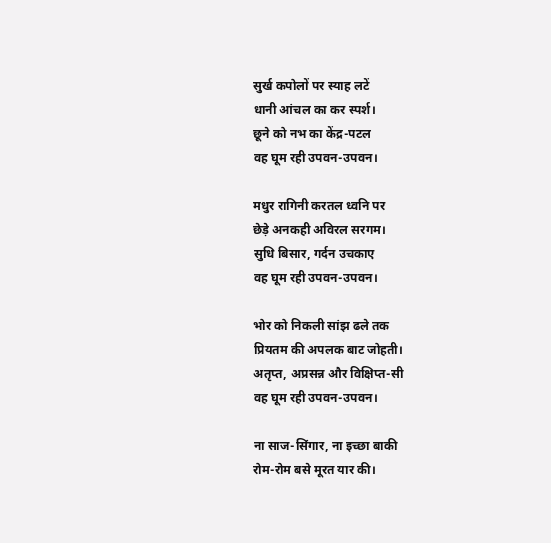सुर्ख कपोलों पर स्याह लटें
धानी आंचल का कर स्पर्श।
छूने को नभ का केंद्र-पटल
वह घूम रही उपवन-उपवन।

मधुर रागिनी करतल ध्वनि पर
छेड़े अनकही अविरल सरगम।
सुधि बिसार, गर्दन उचकाए
वह घूम रही उपवन-उपवन।

भोर को निकली सांझ ढले तक
प्रियतम की अपलक बाट जोहती।
अतृप्त, अप्रसन्न और विक्षिप्त-सी
वह घूम रही उपवन-उपवन।

ना साज-सिंगार, ना इच्छा बाकी
रोम-रोम बसे मूरत यार की।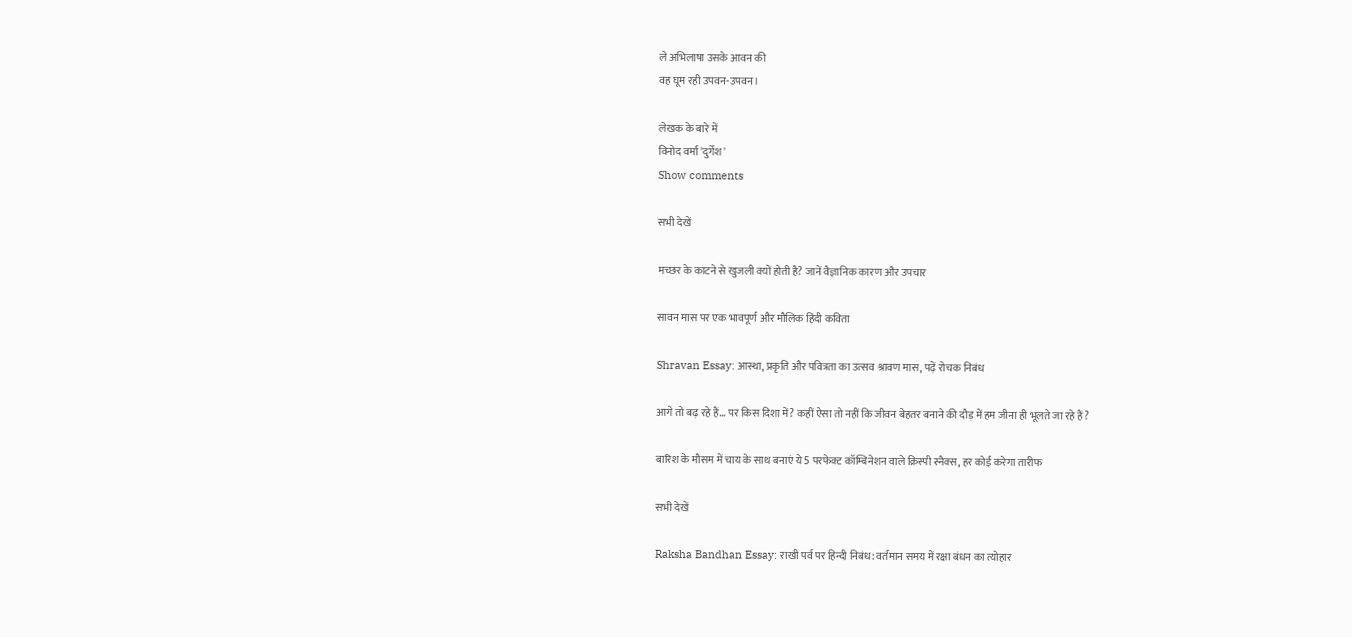ले अभिलाषा उसके आवन की
वह घूम रही उपवन-उपवन।

लेखक के बारे में
विनोद वर्मा 'दुर्गेश'
Show comments

सभी देखें

मच्छर के काटने से खुजली क्यों होती है? जानें वैज्ञानिक कारण और उपचार

सावन मास पर एक भावपूर्ण और मौलिक हिंदी कविता

Shravan Essay: आस्था, प्रकृति और पवित्रता का उत्सव श्रावण मास, पढ़ें रोचक निबंध

आगे तो बढ़ रहे हैं… पर किस दिशा में? कहीं ऐसा तो नहीं कि जीवन बेहतर बनाने की दौड़ में हम जीना ही भूलते जा रहे हैं?

बारिश के मौसम में चाय के साथ बनाएं ये 5 परफेक्ट कॉम्बिनेशन वाले क्रिस्पी स्नैक्स, हर कोई करेगा तारीफ

सभी देखें

Raksha Bandhan Essay: राखी पर्व पर हिन्दी निबंध: वर्तमान समय में रक्षा बंधन का त्योहार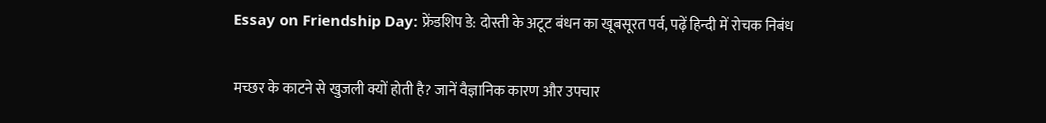Essay on Friendship Day: फ्रेंडशिप डे: दोस्ती के अटूट बंधन का खूबसूरत पर्व, पढ़ें हिन्दी में रोचक निबंध

मच्छर के काटने से खुजली क्यों होती है? जानें वैज्ञानिक कारण और उपचार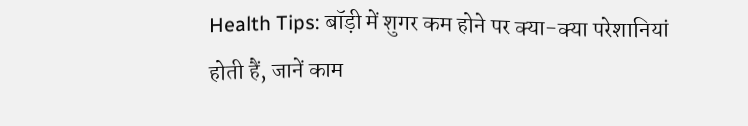Health Tips: बॉड़ी में शुगर कम होने पर क्या-क्या परेशानियां होती हैं, जानें काम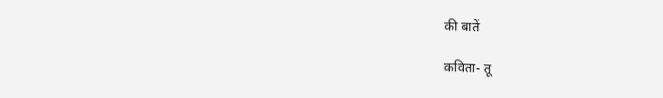की बातें

कविता- तू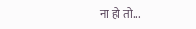ना हो तो...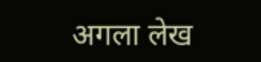अगला लेख